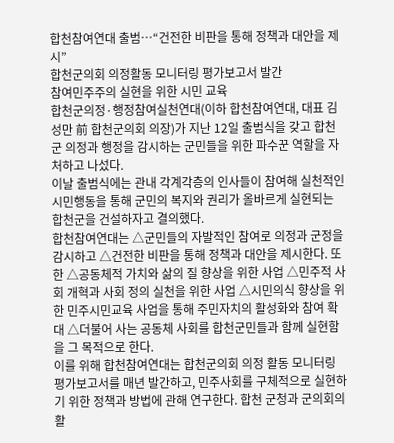합천참여연대 출범…“건전한 비판을 통해 정책과 대안을 제시”
합천군의회 의정활동 모니터링 평가보고서 발간
참여민주주의 실현을 위한 시민 교육
합천군의정·행정참여실천연대(이하 합천참여연대, 대표 김성만 前 합천군의회 의장)가 지난 12일 출범식을 갖고 합천군 의정과 행정을 감시하는 군민들을 위한 파수꾼 역할을 자처하고 나섰다.
이날 출범식에는 관내 각계각층의 인사들이 참여해 실천적인 시민행동을 통해 군민의 복지와 권리가 올바르게 실현되는 합천군을 건설하자고 결의했다.
합천참여연대는 △군민들의 자발적인 참여로 의정과 군정을 감시하고 △건전한 비판을 통해 정책과 대안을 제시한다. 또한 △공동체적 가치와 삶의 질 향상을 위한 사업 △민주적 사회 개혁과 사회 정의 실천을 위한 사업 △시민의식 향상을 위한 민주시민교육 사업을 통해 주민자치의 활성화와 참여 확대 △더불어 사는 공동체 사회를 합천군민들과 함께 실현함을 그 목적으로 한다.
이를 위해 합천참여연대는 합천군의회 의정 활동 모니터링 평가보고서를 매년 발간하고, 민주사회를 구체적으로 실현하기 위한 정책과 방법에 관해 연구한다. 합천 군청과 군의회의 활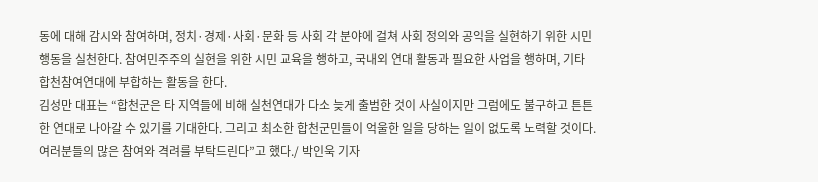동에 대해 감시와 참여하며, 정치·경제·사회·문화 등 사회 각 분야에 걸쳐 사회 정의와 공익을 실현하기 위한 시민행동을 실천한다. 참여민주주의 실현을 위한 시민 교육을 행하고, 국내외 연대 활동과 필요한 사업을 행하며, 기타 합천참여연대에 부합하는 활동을 한다.
김성만 대표는 “합천군은 타 지역들에 비해 실천연대가 다소 늦게 출범한 것이 사실이지만 그럼에도 불구하고 튼튼한 연대로 나아갈 수 있기를 기대한다. 그리고 최소한 합천군민들이 억울한 일을 당하는 일이 없도록 노력할 것이다. 여러분들의 많은 참여와 격려를 부탁드린다”고 했다./ 박인욱 기자